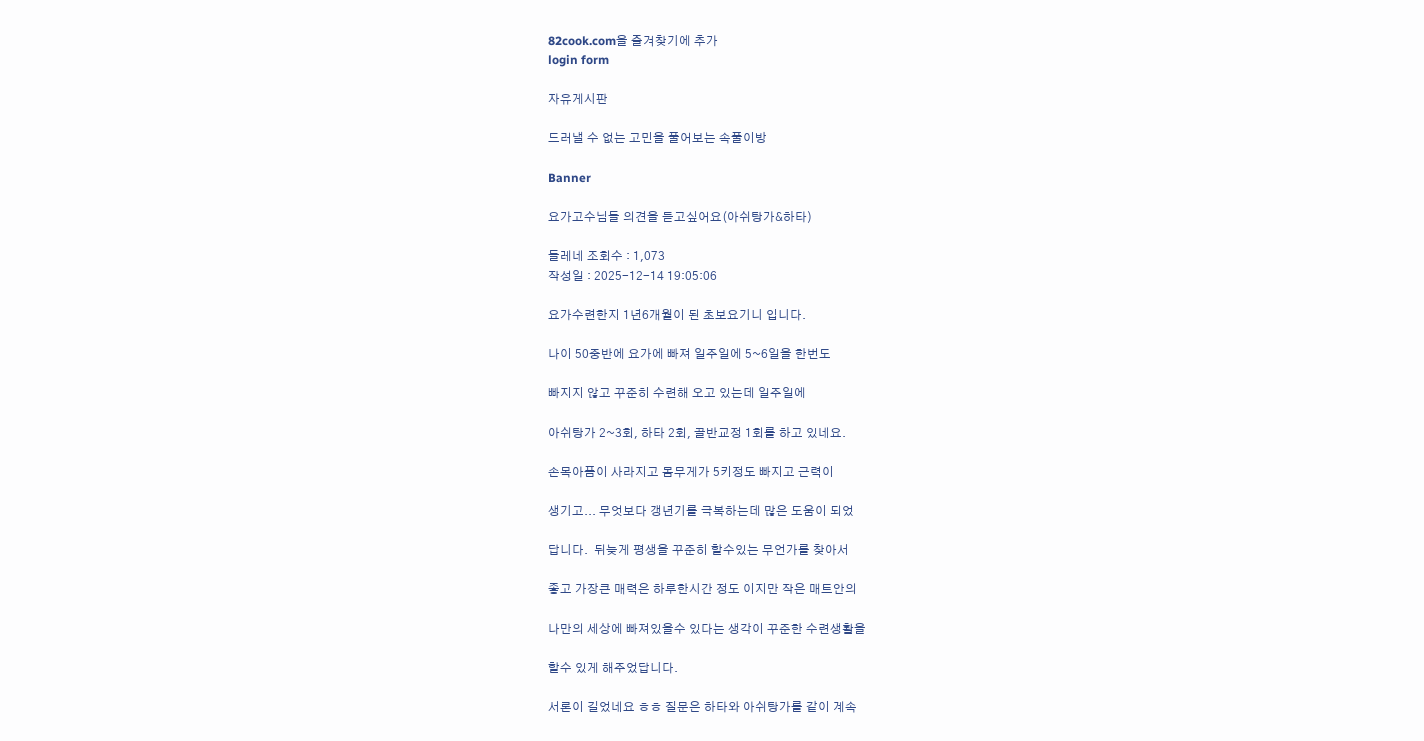82cook.com을 즐겨찾기에 추가
login form

자유게시판

드러낼 수 없는 고민을 풀어보는 속풀이방

Banner

요가고수님들 의견을 듣고싶어요(아쉬탕가&하타)

들레네 조회수 : 1,073
작성일 : 2025-12-14 19:05:06

요가수련한지 1년6개월이 된 초보요기니 입니다.

나이 50중반에 요가에 빠져 일주일에 5~6일을 한번도

빠지지 않고 꾸준히 수련해 오고 있는데 일주일에

아쉬탕가 2~3회, 하타 2회, 골반교정 1회를 하고 있네요.

손목아픔이 사라지고 몸무게가 5키정도 빠지고 근력이

생기고... 무엇보다 갱년기를 극복하는데 많은 도움이 되었

답니다.  뒤늦게 평생을 꾸준히 할수있는 무언가를 찾아서

좋고 가장큰 매력은 하루한시간 정도 이지만 작은 매트안의

나만의 세상에 빠져있을수 있다는 생각이 꾸준한 수련생활을

할수 있게 해주었답니다.

서론이 길었네요 ㅎㅎ 질문은 하타와 아쉬탕가를 같이 계속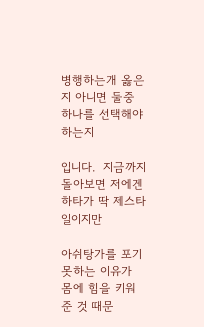병행하는개 옳은지 아니면 둘중 하나를 선택해야 하는지

입니다.  지금까지 돌아보면 저에겐 하타가 딱 제스타일이지만

아쉬탕가를 포기 못하는 이유가 몸에 힘을 키워준 것 때문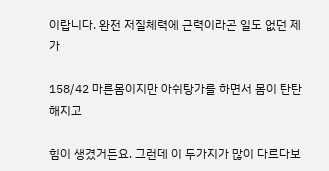이랍니다. 완전 저질체력에 근력이라곤 일도 없던 제가

158/42 마른몸이지만 아쉬탕가를 하면서 몸이 탄탄해지고

힘이 생겼거든요. 그런데 이 두가지가 많이 다르다보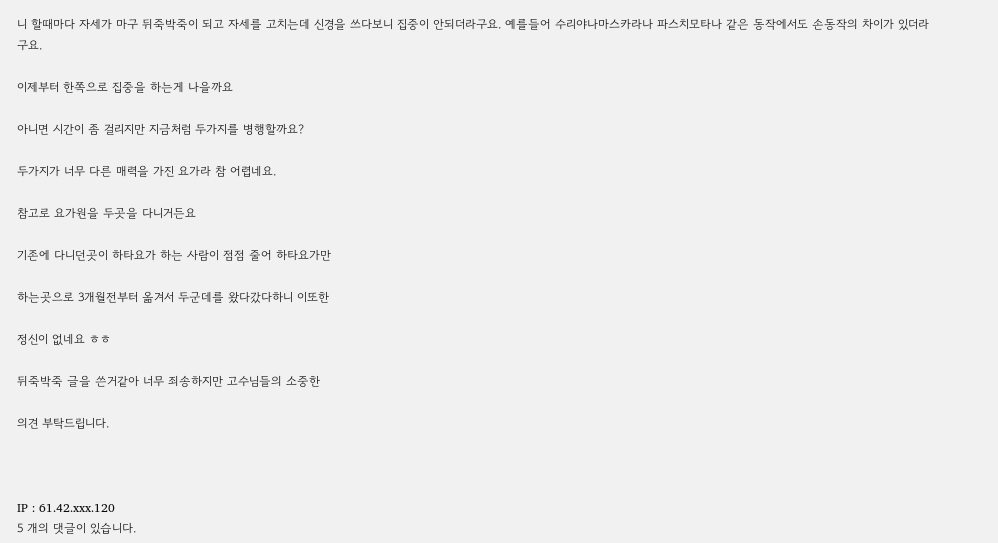니 할때마다 자세가 마구 뒤죽박죽이 되고 자세를 고치는데 신경을 쓰다보니 집중이 안되더라구요. 예를들어 수리야나마스카라나 파스치모타나 같은 동작에서도 손동작의 차이가 있더라구요.

이제부터 한쪽으로 집중을 하는게 나을까요

아니면 시간이 좀 걸리지만 지금처럼 두가지를 병행할까요?

두가지가 너무 다른 매력을 가진 요가라 참 어렵네요.

참고로 요가원을 두곳을 다니거든요

기존에 다니던곳이 하타요가 하는 사람이 점점 줄어 하타요가만

하는곳으로 3개월전부터 옮겨서 두군데를 왔다갔다하니 이또한

정신이 없네요 ㅎㅎ

뒤죽박죽 글을 쓴거같아 너무 죄송하지만 고수님들의 소중한

의견 부탁드립니다.



IP : 61.42.xxx.120
5 개의 댓글이 있습니다.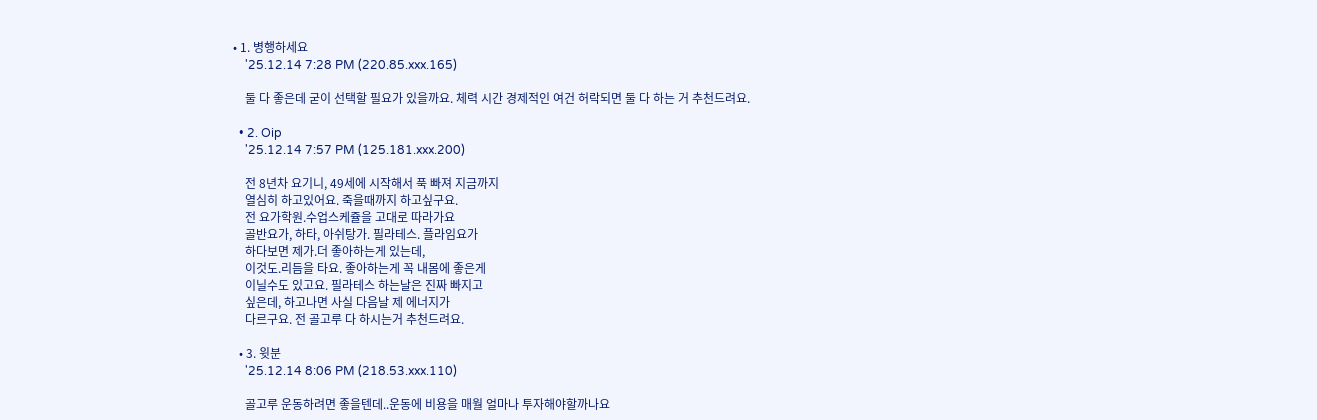• 1. 병행하세요
    '25.12.14 7:28 PM (220.85.xxx.165)

    둘 다 좋은데 굳이 선택할 필요가 있을까요. 체력 시간 경제적인 여건 허락되면 둘 다 하는 거 추천드려요.

  • 2. Oip
    '25.12.14 7:57 PM (125.181.xxx.200)

    전 8년차 요기니, 49세에 시작해서 푹 빠져 지금까지
    열심히 하고있어요. 죽을때까지 하고싶구요.
    전 요가학원.수업스케쥴을 고대로 따라가요
    골반요가, 하타, 아쉬탕가. 필라테스. 플라임요가
    하다보면 제가.더 좋아하는게 있는데,
    이것도.리듬을 타요. 좋아하는게 꼭 내몸에 좋은게
    이닐수도 있고요. 필라테스 하는날은 진짜 빠지고
    싶은데, 하고나면 사실 다음날 제 에너지가
    다르구요. 전 골고루 다 하시는거 추천드려요.

  • 3. 윗분
    '25.12.14 8:06 PM (218.53.xxx.110)

    골고루 운동하려면 좋을텐데..운동에 비용을 매월 얼마나 투자해야할까나요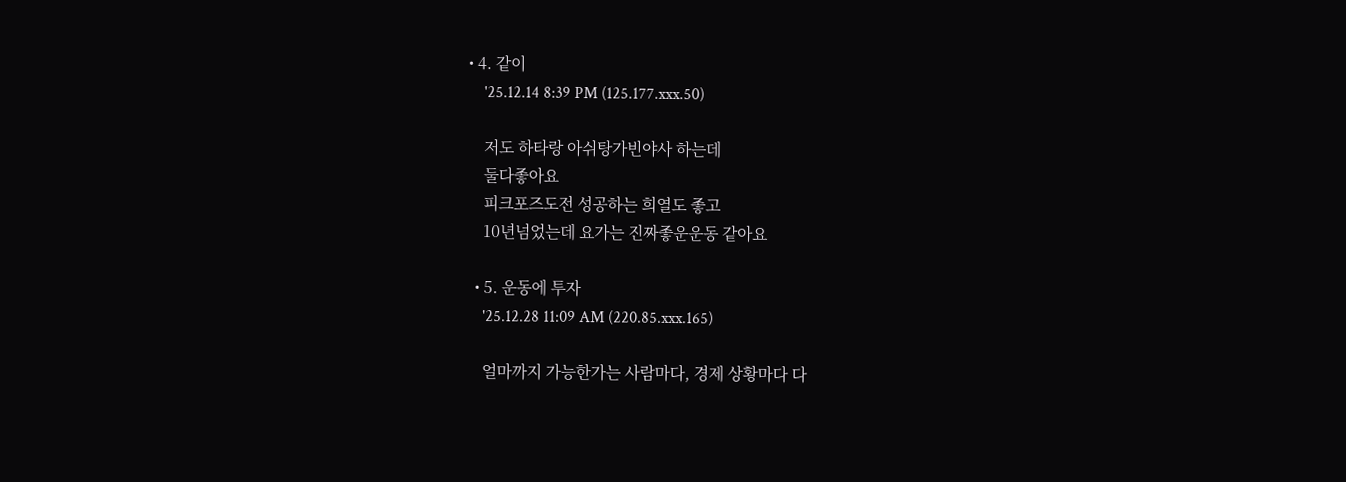• 4. 같이
    '25.12.14 8:39 PM (125.177.xxx.50)

    저도 하타랑 아쉬탕가빈야사 하는데
    둘다좋아요
    피크포즈도전 성공하는 희열도 좋고
    10년넘었는데 요가는 진짜좋운운동 같아요

  • 5. 운동에 투자
    '25.12.28 11:09 AM (220.85.xxx.165)

    얼마까지 가능한가는 사람마다, 경제 상황마다 다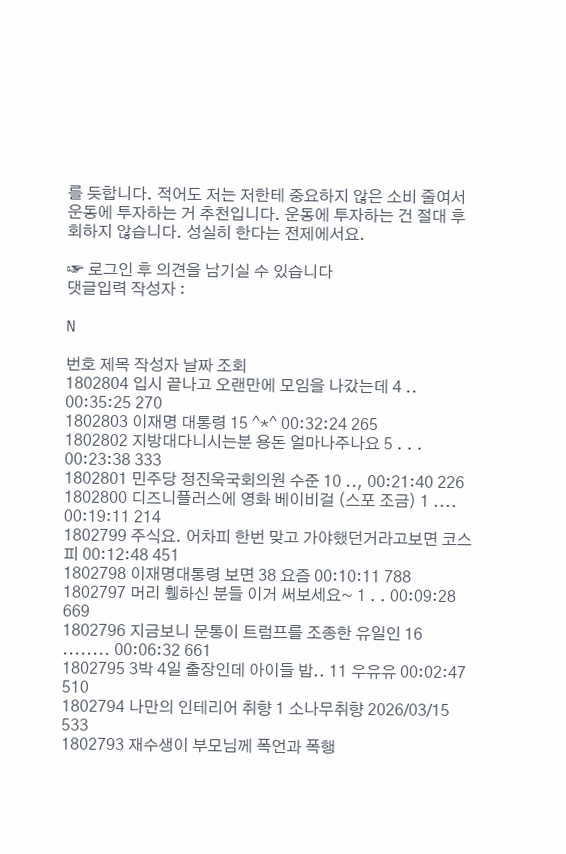를 듯합니다. 적어도 저는 저한테 중요하지 않은 소비 줄여서 운동에 투자하는 거 추천입니다. 운동에 투자하는 건 절대 후회하지 않습니다. 성실히 한다는 전제에서요.

☞ 로그인 후 의견을 남기실 수 있습니다
댓글입력 작성자 :

N

번호 제목 작성자 날짜 조회
1802804 입시 끝나고 오랜만에 모임을 나갔는데 4 .. 00:35:25 270
1802803 이재명 대통령 15 ^*^ 00:32:24 265
1802802 지방대다니시는분 용돈 얼마나주나요 5 . . . 00:23:38 333
1802801 민주당 정진욱국회의원 수준 10 .., 00:21:40 226
1802800 디즈니플러스에 영화 베이비걸 (스포 조금) 1 .... 00:19:11 214
1802799 주식요. 어차피 한번 맞고 가야했던거라고보면 코스피 00:12:48 451
1802798 이재명대통령 보면 38 요즘 00:10:11 788
1802797 머리 휑하신 분들 이거 써보세요~ 1 . . 00:09:28 669
1802796 지금보니 문통이 트럼프를 조종한 유일인 16 ........ 00:06:32 661
1802795 3박 4일 출장인데 아이들 밥.. 11 우유유 00:02:47 510
1802794 나만의 인테리어 취향 1 소나무취향 2026/03/15 533
1802793 재수생이 부모님께 폭언과 폭행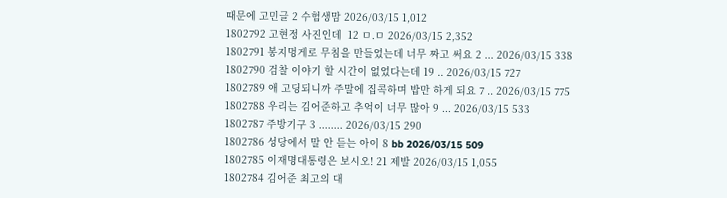때문에 고민글 2 수험생맘 2026/03/15 1,012
1802792 고현정 사진인데  12 ㅁ.ㅁ 2026/03/15 2,352
1802791 봉지멍게로 무침을 만들었는데 너무 짜고 써요 2 ... 2026/03/15 338
1802790 검찰 이야기 할 시간이 없었다는데 19 .. 2026/03/15 727
1802789 애 고딩되니까 주말에 집콕하며 밥만 하게 되요 7 .. 2026/03/15 775
1802788 우리는 김어준하고 추억이 너무 많아 9 ... 2026/03/15 533
1802787 주방기구 3 ........ 2026/03/15 290
1802786 성당에서 말 안 듣는 아이 8 bb 2026/03/15 509
1802785 이재명대통령은 보시오! 21 제발 2026/03/15 1,055
1802784 김어준 최고의 대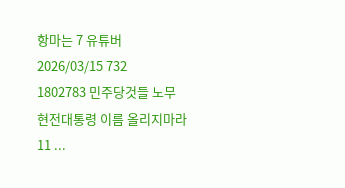항마는 7 유튜버 2026/03/15 732
1802783 민주당것들 노무현전대통령 이름 올리지마라 11 ...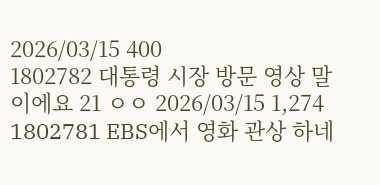2026/03/15 400
1802782 대통령 시장 방문 영상 말이에요 21 ㅇㅇ 2026/03/15 1,274
1802781 EBS에서 영화 관상 하네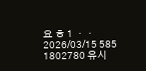요 ㅎ 1 ㆍㆍ 2026/03/15 585
1802780 유시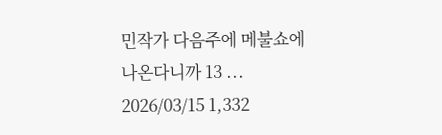민작가 다음주에 메불쇼에 나온다니까 13 ... 2026/03/15 1,332